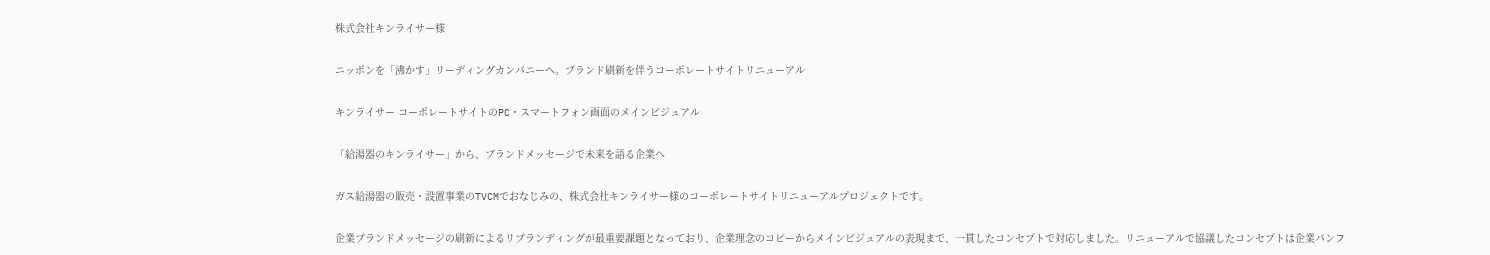株式会社キンライサー様

ニッポンを「沸かす」リーディングカンパニーへ。ブランド刷新を伴うコーポレートサイトリニューアル

キンライサー コーポレートサイトのPC・スマートフォン画面のメインビジュアル

「給湯器のキンライサー」から、ブランドメッセージで未来を語る企業へ

ガス給湯器の販売・設置事業のTVCMでおなじみの、株式会社キンライサー様のコーポレートサイトリニューアルプロジェクトです。

企業ブランドメッセージの刷新によるリブランディングが最重要課題となっており、企業理念のコピーからメインビジュアルの表現まで、一貫したコンセプトで対応しました。リニューアルで協議したコンセプトは企業パンフ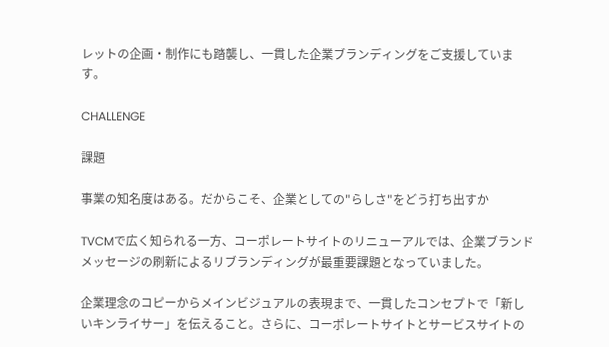レットの企画・制作にも踏襲し、一貫した企業ブランディングをご支援しています。

CHALLENGE

課題

事業の知名度はある。だからこそ、企業としての"らしさ"をどう打ち出すか

TVCMで広く知られる一方、コーポレートサイトのリニューアルでは、企業ブランドメッセージの刷新によるリブランディングが最重要課題となっていました。

企業理念のコピーからメインビジュアルの表現まで、一貫したコンセプトで「新しいキンライサー」を伝えること。さらに、コーポレートサイトとサービスサイトの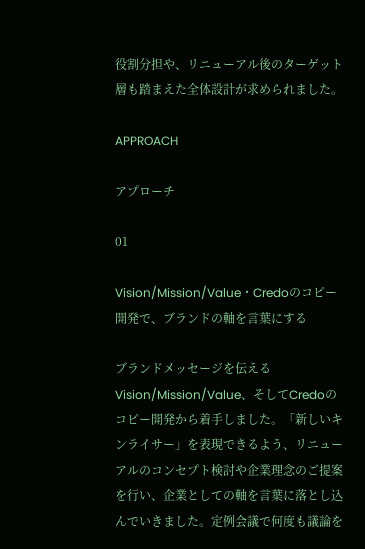役割分担や、リニューアル後のターゲット層も踏まえた全体設計が求められました。

APPROACH

アプローチ

01

Vision/Mission/Value・Credoのコピー開発で、ブランドの軸を言葉にする

ブランドメッセージを伝えるVision/Mission/Value、そしてCredoのコピー開発から着手しました。「新しいキンライサー」を表現できるよう、リニューアルのコンセプト検討や企業理念のご提案を行い、企業としての軸を言葉に落とし込んでいきました。定例会議で何度も議論を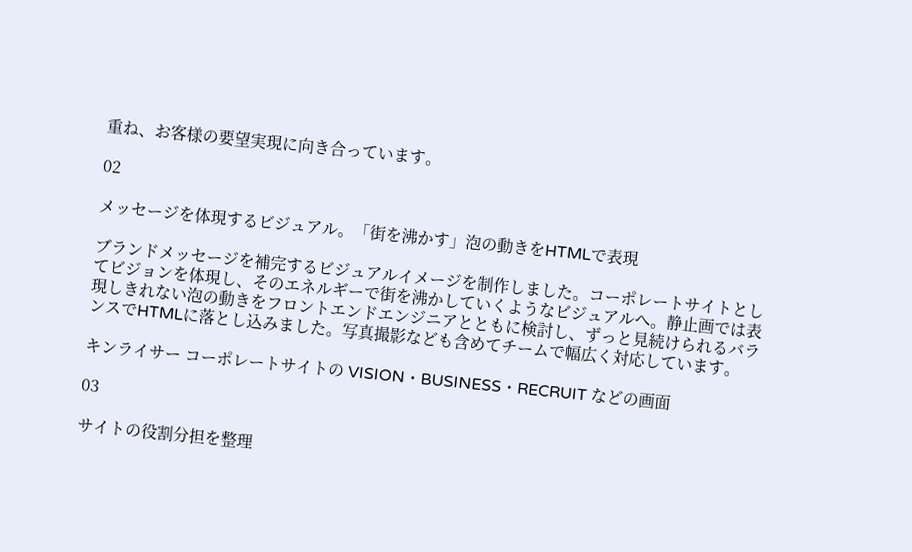重ね、お客様の要望実現に向き合っています。

02

メッセージを体現するビジュアル。「街を沸かす」泡の動きをHTMLで表現

ブランドメッセージを補完するビジュアルイメージを制作しました。コーポレートサイトとしてビジョンを体現し、そのエネルギーで街を沸かしていくようなビジュアルへ。静止画では表現しきれない泡の動きをフロントエンドエンジニアとともに検討し、ずっと見続けられるバランスでHTMLに落とし込みました。写真撮影なども含めてチームで幅広く対応しています。

キンライサー コーポレートサイトの VISION・BUSINESS・RECRUIT などの画面

03

サイトの役割分担を整理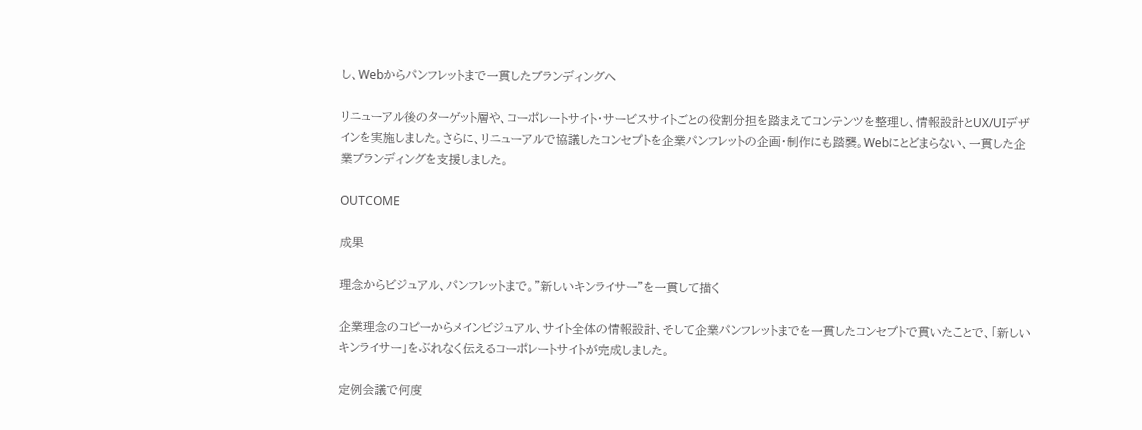し、Webからパンフレットまで一貫したブランディングへ

リニューアル後のターゲット層や、コーポレートサイト・サービスサイトごとの役割分担を踏まえてコンテンツを整理し、情報設計とUX/UIデザインを実施しました。さらに、リニューアルで協議したコンセプトを企業パンフレットの企画・制作にも踏襲。Webにとどまらない、一貫した企業ブランディングを支援しました。

OUTCOME

成果

理念からビジュアル、パンフレットまで。"新しいキンライサー"を一貫して描く

企業理念のコピーからメインビジュアル、サイト全体の情報設計、そして企業パンフレットまでを一貫したコンセプトで貫いたことで、「新しいキンライサー」をぶれなく伝えるコーポレートサイトが完成しました。

定例会議で何度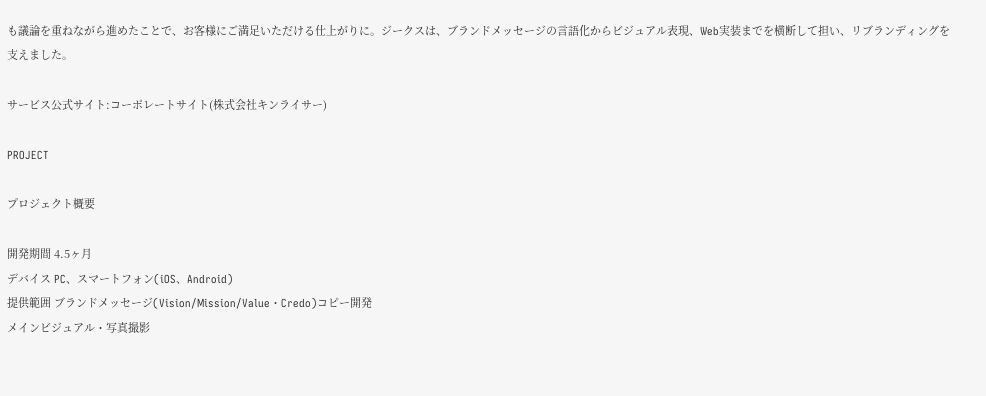も議論を重ねながら進めたことで、お客様にご満足いただける仕上がりに。ジークスは、ブランドメッセージの言語化からビジュアル表現、Web実装までを横断して担い、リブランディングを支えました。

サービス公式サイト:コーポレートサイト(株式会社キンライサー)

PROJECT

プロジェクト概要

開発期間 4.5ヶ月
デバイス PC、スマートフォン(iOS、Android)
提供範囲 ブランドメッセージ(Vision/Mission/Value・Credo)コピー開発
メインビジュアル・写真撮影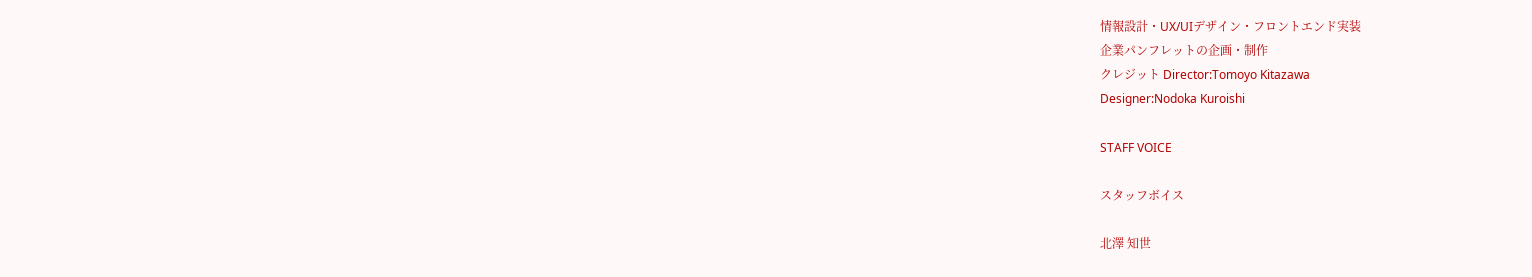情報設計・UX/UIデザイン・フロントエンド実装
企業パンフレットの企画・制作
クレジット Director:Tomoyo Kitazawa
Designer:Nodoka Kuroishi

STAFF VOICE

スタッフボイス

北澤 知世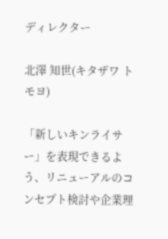ディレクター

北澤 知世(キタザワ トモヨ)

「新しいキンライサー」を表現できるよう、リニューアルのコンセプト検討や企業理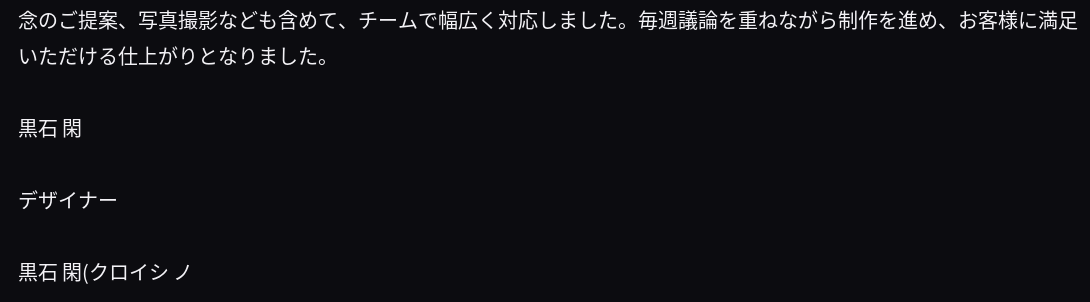念のご提案、写真撮影なども含めて、チームで幅広く対応しました。毎週議論を重ねながら制作を進め、お客様に満足いただける仕上がりとなりました。

黒石 閑

デザイナー

黒石 閑(クロイシ ノ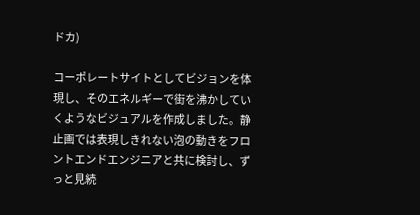ドカ)

コーポレートサイトとしてビジョンを体現し、そのエネルギーで街を沸かしていくようなビジュアルを作成しました。静止画では表現しきれない泡の動きをフロントエンドエンジニアと共に検討し、ずっと見続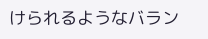けられるようなバラン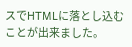スでHTMLに落とし込むことが出来ました。